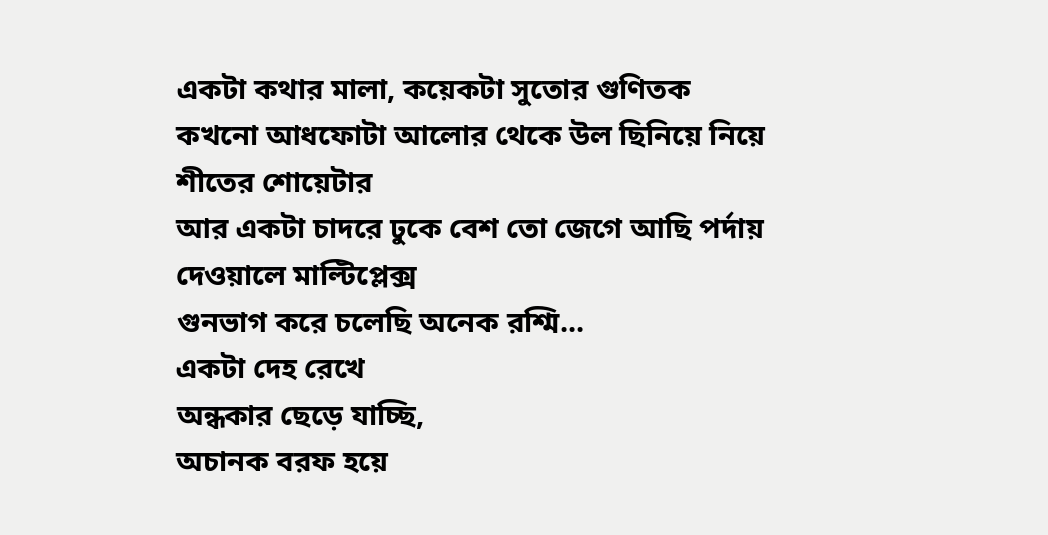একটা কথার মালা, কয়েকটা সুতোর গুণিতক
কখনো আধফোটা আলোর থেকে উল ছিনিয়ে নিয়ে
শীতের শোয়েটার
আর একটা চাদরে ঢুকে বেশ তো জেগে আছি পর্দায়
দেওয়ালে মাল্টিপ্লেক্স
গুনভাগ করে চলেছি অনেক রশ্মি...
একটা দেহ রেখে
অন্ধকার ছেড়ে যাচ্ছি,
অচানক বরফ হয়ে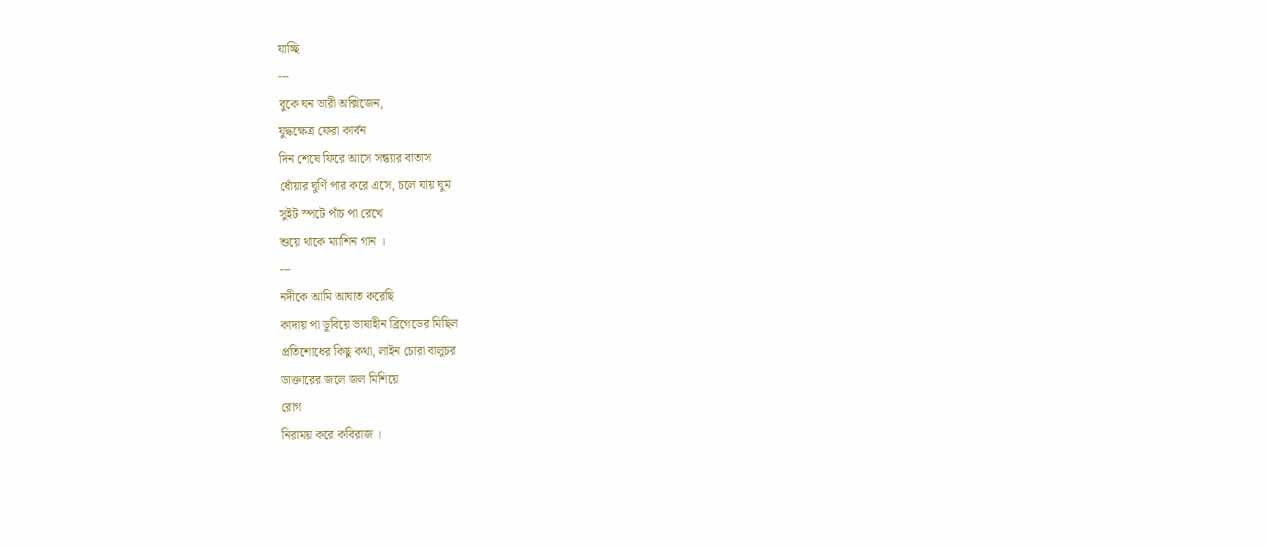যাচ্ছি
---
বুকে ঘন ভারী অক্সিজেন,
যুদ্ধক্ষেত্র ফেরা কার্বন
দিন শেষে ফিরে আসে সন্ধ্যার বাতাস
ধোঁয়ার ঘুর্ণি পার করে এসে, চলে যায় ঘুম
সুইট স্পটে পাঁচ পা রেখে
শুয়ে থাকে ম্যাশিন গান ।
---
নদীকে আমি আঘাত করেছি
কাদায় পা ডুবিয়ে ভাষাহীন ব্রিগেডের মিছিল
প্রতিশোধের কিছু কথা, লাইন চোরা বালুচর
ডাক্তারের জলে জল মিশিয়ে
রোগ
নিরাময় করে কবিরাজ ।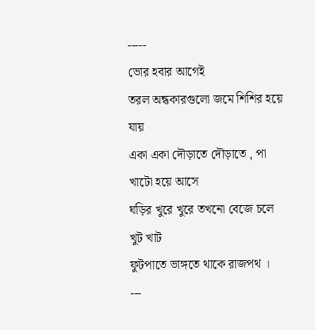-----
ভোর হবার আগেই
তরল অন্ধকারগুলো জমে শিশির হয়ে যায়
একা একা দৌড়াতে দৌড়াতে , পা খাটো হয়ে আসে
ঘড়ির খুরে খুরে তখনো বেজে চলে খুট খাট
ফুটপাতে ভাঙ্গতে থাকে রাজপথ ।
---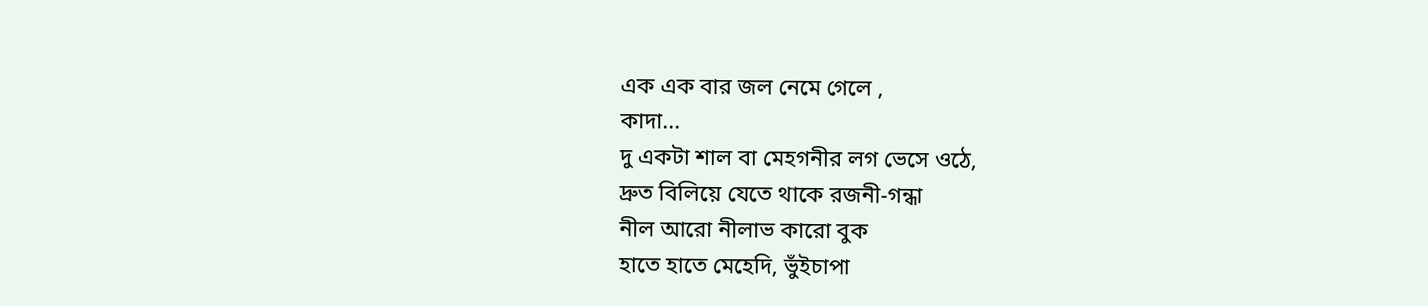এক এক বার জল নেমে গেলে ,
কাদা...
দু একটা শাল বা মেহগনীর লগ ভেসে ওঠে,
দ্রুত বিলিয়ে যেতে থাকে রজনী-গন্ধা
নীল আরো নীলাভ কারো বুক
হাতে হাতে মেহেদি, ভুঁইচাপা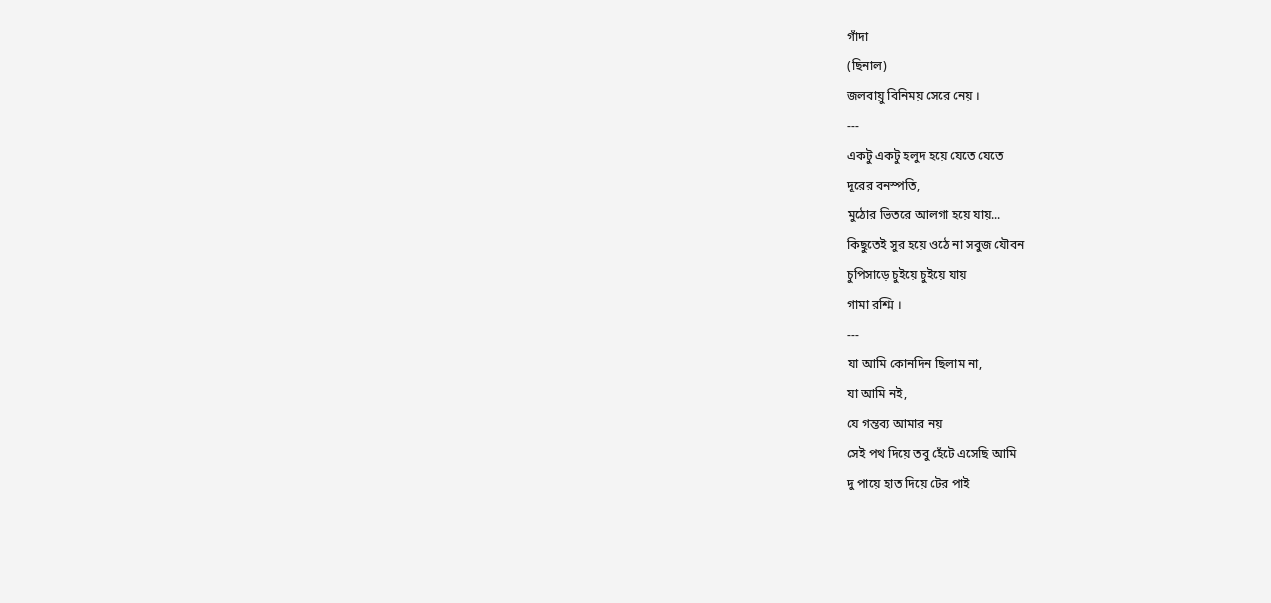গাঁদা
(ছিনাল)
জলবায়ু বিনিময় সেরে নেয় ।
---
একটু একটু হলুদ হয়ে যেতে যেতে
দূরের বনস্পতি,
মুঠোর ভিতরে আলগা হয়ে যায়...
কিছুতেই সুর হয়ে ওঠে না সবুজ যৌবন
চুপিসাড়ে চুইয়ে চুইয়ে যায়
গামা রশ্মি ।
---
যা আমি কোনদিন ছিলাম না,
যা আমি নই,
যে গন্তব্য আমার নয়
সেই পথ দিয়ে তবু হেঁটে এসেছি আমি
দু পায়ে হাত দিয়ে টের পাই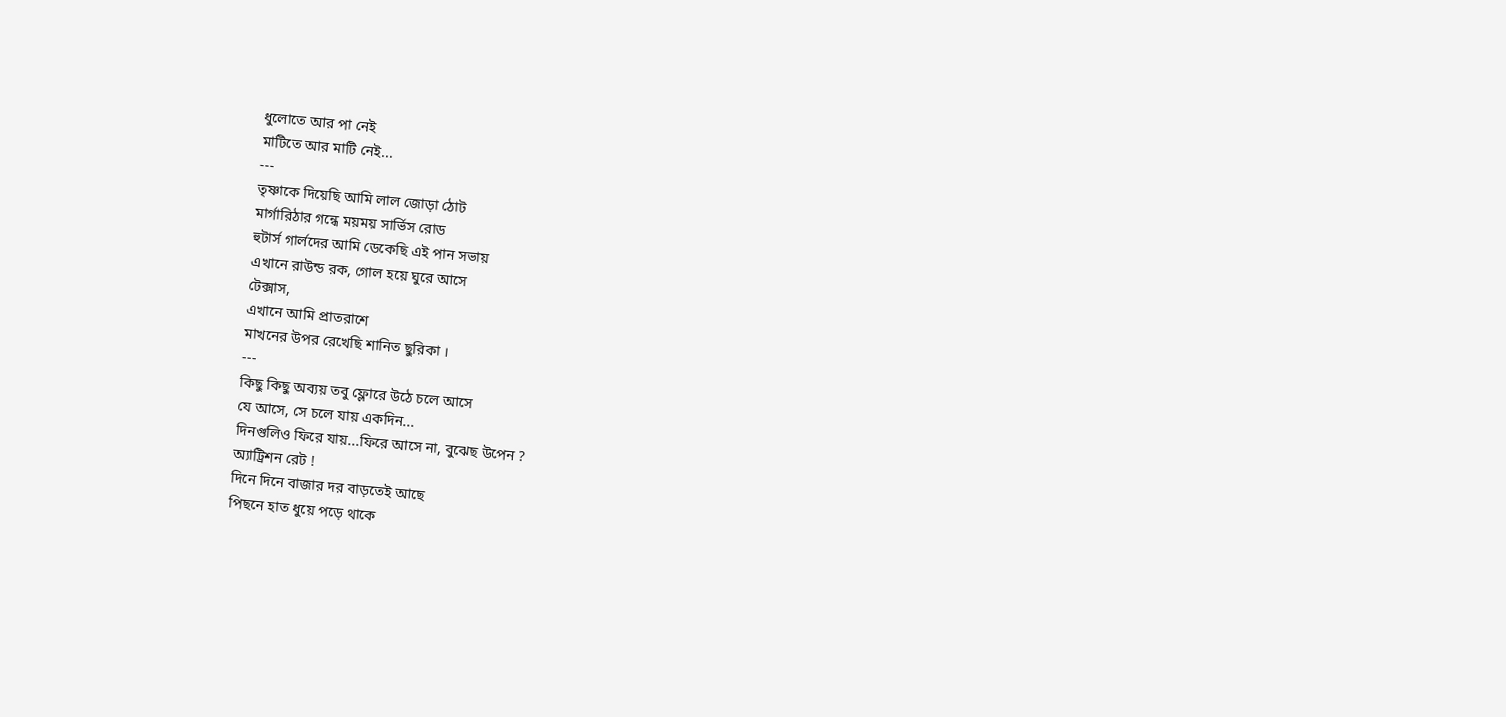ধুলোতে আর পা নেই
মাটিতে আর মাটি নেই...
---
তৃষ্ণাকে দিয়েছি আমি লাল জোড়া ঠোট
মার্গারিঠার গন্ধে ময়ময় সার্ভিস রোড
হুটার্স গার্লদের আমি ডেকেছি এই পান সভায়
এখানে রাউন্ড রক, গোল হয়ে ঘুরে আসে
টেক্সাস,
এখানে আমি প্রাতরাশে
মাখনের উপর রেখেছি শানিত ছুরিকা ।
---
কিছু কিছু অব্যয় তবু ফ্লোরে উঠে চলে আসে
যে আসে, সে চলে যায় একদিন...
দিনগুলিও ফিরে যায়...ফিরে আসে না, বুঝেছ উপেন ?
অ্যাট্রিশন রেট !
দিনে দিনে বাজার দর বাড়তেই আছে
পিছনে হাত ধুয়ে পড়ে থাকে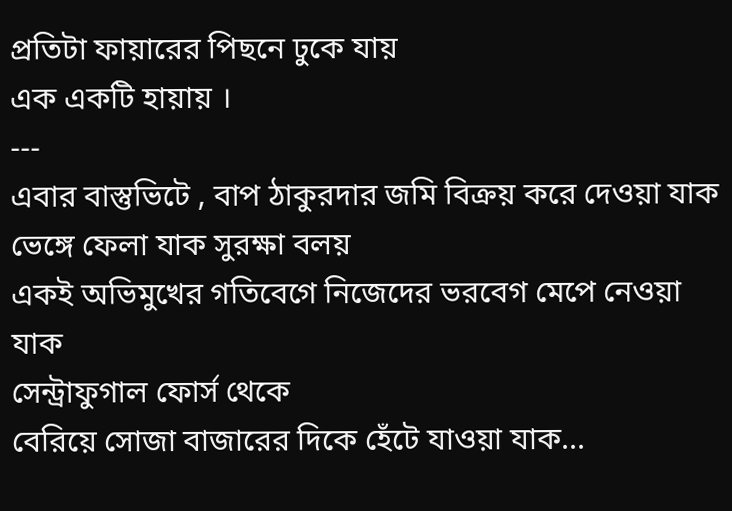প্রতিটা ফায়ারের পিছনে ঢুকে যায়
এক একটি হায়ায় ।
---
এবার বাস্তুভিটে , বাপ ঠাকুরদার জমি বিক্রয় করে দেওয়া যাক
ভেঙ্গে ফেলা যাক সুরক্ষা বলয়
একই অভিমুখের গতিবেগে নিজেদের ভরবেগ মেপে নেওয়া যাক
সেন্ট্রাফুগাল ফোর্স থেকে
বেরিয়ে সোজা বাজারের দিকে হেঁটে যাওয়া যাক...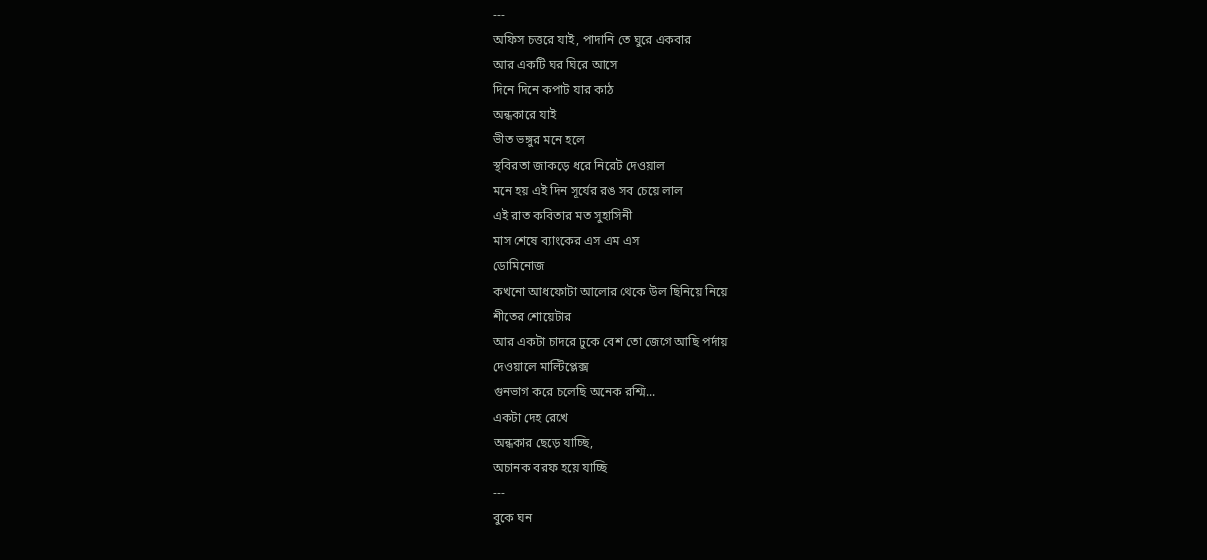---
অফিস চত্তরে যাই, পাদানি তে ঘুরে একবার
আর একটি ঘর ঘিরে আসে
দিনে দিনে কপাট যার কাঠ
অন্ধকারে যাই
ভীত ভঙ্গুর মনে হলে
স্থবিরতা জাকড়ে ধরে নিরেট দেওয়াল
মনে হয় এই দিন সূর্যের রঙ সব চেয়ে লাল
এই রাত কবিতার মত সুহাসিনী
মাস শেষে ব্যাংকের এস এম এস
ডোমিনোজ
কখনো আধফোটা আলোর থেকে উল ছিনিয়ে নিয়ে
শীতের শোয়েটার
আর একটা চাদরে ঢুকে বেশ তো জেগে আছি পর্দায়
দেওয়ালে মাল্টিপ্লেক্স
গুনভাগ করে চলেছি অনেক রশ্মি...
একটা দেহ রেখে
অন্ধকার ছেড়ে যাচ্ছি,
অচানক বরফ হয়ে যাচ্ছি
---
বুকে ঘন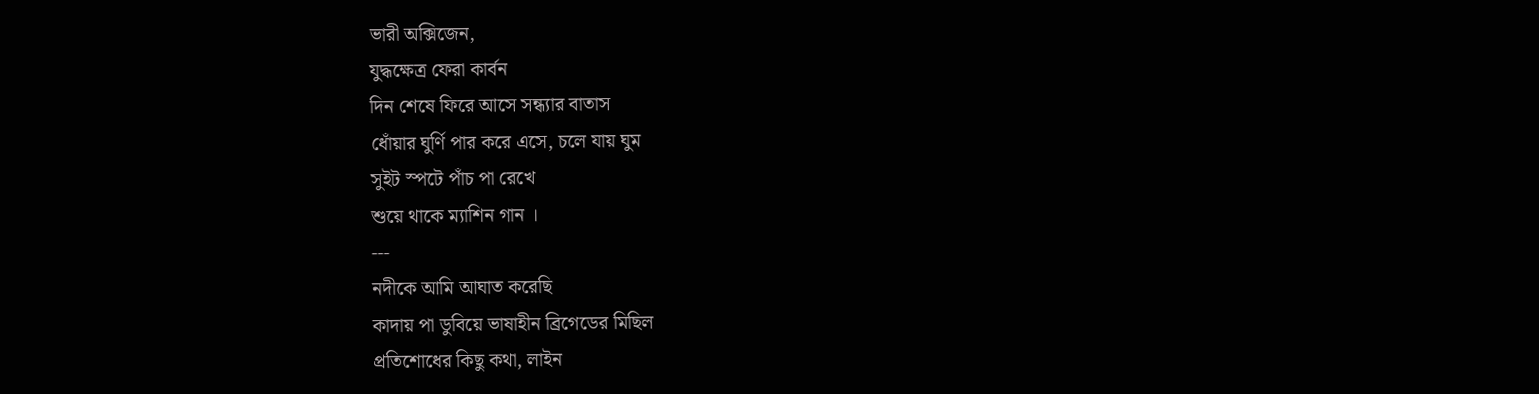ভারী অক্সিজেন,
যুদ্ধক্ষেত্র ফেরা কার্বন
দিন শেষে ফিরে আসে সন্ধ্যার বাতাস
ধোঁয়ার ঘুর্ণি পার করে এসে, চলে যায় ঘুম
সুইট স্পটে পাঁচ পা রেখে
শুয়ে থাকে ম্যাশিন গান ।
---
নদীকে আমি আঘাত করেছি
কাদায় পা ডুবিয়ে ভাষাহীন ব্রিগেডের মিছিল
প্রতিশোধের কিছু কথা, লাইন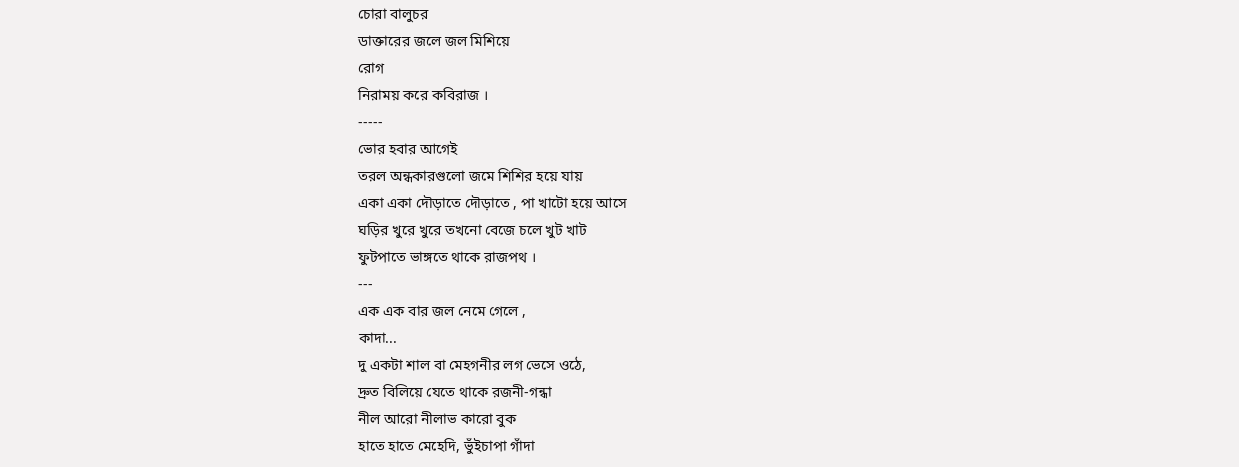চোরা বালুচর
ডাক্তারের জলে জল মিশিয়ে
রোগ
নিরাময় করে কবিরাজ ।
-----
ভোর হবার আগেই
তরল অন্ধকারগুলো জমে শিশির হয়ে যায়
একা একা দৌড়াতে দৌড়াতে , পা খাটো হয়ে আসে
ঘড়ির খুরে খুরে তখনো বেজে চলে খুট খাট
ফুটপাতে ভাঙ্গতে থাকে রাজপথ ।
---
এক এক বার জল নেমে গেলে ,
কাদা...
দু একটা শাল বা মেহগনীর লগ ভেসে ওঠে,
দ্রুত বিলিয়ে যেতে থাকে রজনী-গন্ধা
নীল আরো নীলাভ কারো বুক
হাতে হাতে মেহেদি, ভুঁইচাপা গাঁদা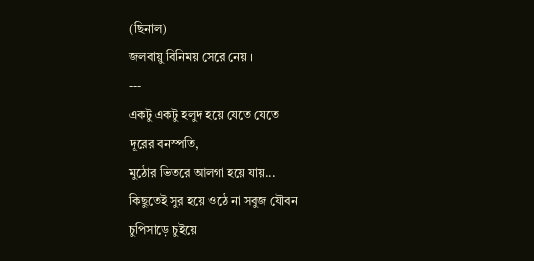(ছিনাল)
জলবায়ু বিনিময় সেরে নেয় ।
---
একটু একটু হলুদ হয়ে যেতে যেতে
দূরের বনস্পতি,
মুঠোর ভিতরে আলগা হয়ে যায়...
কিছুতেই সুর হয়ে ওঠে না সবুজ যৌবন
চুপিসাড়ে চুইয়ে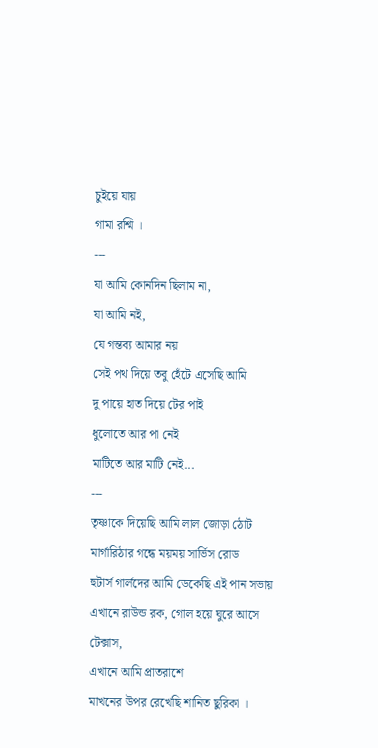চুইয়ে যায়
গামা রশ্মি ।
---
যা আমি কোনদিন ছিলাম না,
যা আমি নই,
যে গন্তব্য আমার নয়
সেই পথ দিয়ে তবু হেঁটে এসেছি আমি
দু পায়ে হাত দিয়ে টের পাই
ধুলোতে আর পা নেই
মাটিতে আর মাটি নেই...
---
তৃষ্ণাকে দিয়েছি আমি লাল জোড়া ঠোট
মার্গারিঠার গন্ধে ময়ময় সার্ভিস রোড
হুটার্স গার্লদের আমি ডেকেছি এই পান সভায়
এখানে রাউন্ড রক, গোল হয়ে ঘুরে আসে
টেক্সাস,
এখানে আমি প্রাতরাশে
মাখনের উপর রেখেছি শানিত ছুরিকা ।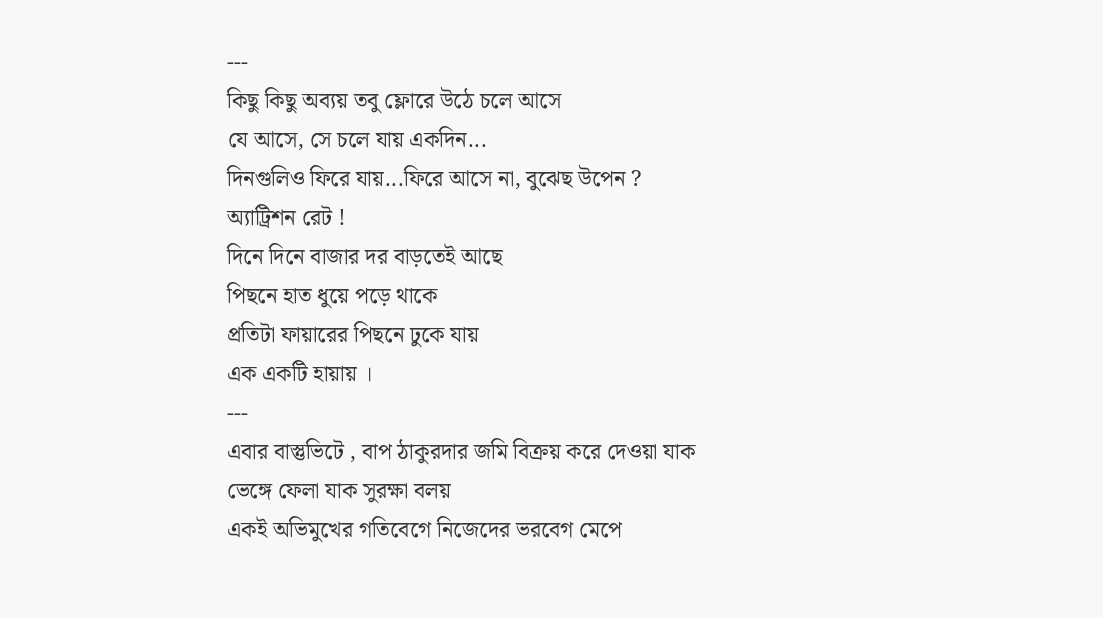---
কিছু কিছু অব্যয় তবু ফ্লোরে উঠে চলে আসে
যে আসে, সে চলে যায় একদিন...
দিনগুলিও ফিরে যায়...ফিরে আসে না, বুঝেছ উপেন ?
অ্যাট্রিশন রেট !
দিনে দিনে বাজার দর বাড়তেই আছে
পিছনে হাত ধুয়ে পড়ে থাকে
প্রতিটা ফায়ারের পিছনে ঢুকে যায়
এক একটি হায়ায় ।
---
এবার বাস্তুভিটে , বাপ ঠাকুরদার জমি বিক্রয় করে দেওয়া যাক
ভেঙ্গে ফেলা যাক সুরক্ষা বলয়
একই অভিমুখের গতিবেগে নিজেদের ভরবেগ মেপে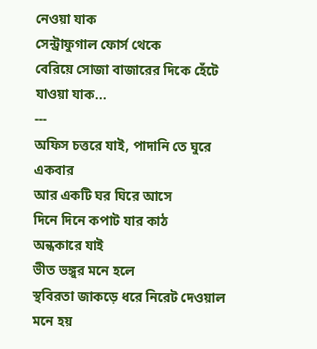নেওয়া যাক
সেন্ট্রাফুগাল ফোর্স থেকে
বেরিয়ে সোজা বাজারের দিকে হেঁটে যাওয়া যাক...
---
অফিস চত্তরে যাই, পাদানি তে ঘুরে একবার
আর একটি ঘর ঘিরে আসে
দিনে দিনে কপাট যার কাঠ
অন্ধকারে যাই
ভীত ভঙ্গুর মনে হলে
স্থবিরতা জাকড়ে ধরে নিরেট দেওয়াল
মনে হয়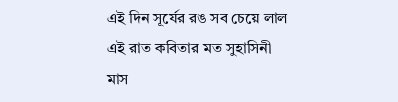এই দিন সূর্যের রঙ সব চেয়ে লাল
এই রাত কবিতার মত সুহাসিনী
মাস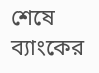শেষে ব্যাংকের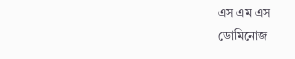এস এম এস
ডোমিনোজ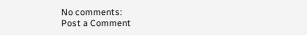No comments:
Post a Comment